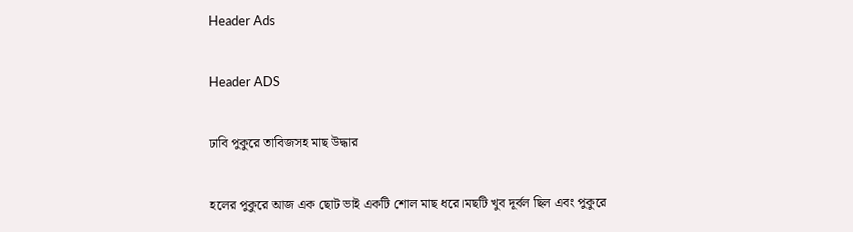Header Ads

Header ADS

ঢাবি পুকুরে তাবিজসহ মাছ উদ্ধার

হলের পুকুরে আজ এক ছোট ভাই একটি শোল মাছ ধরে।মছটি খুব দূর্বল ছিল এবং পুকুরে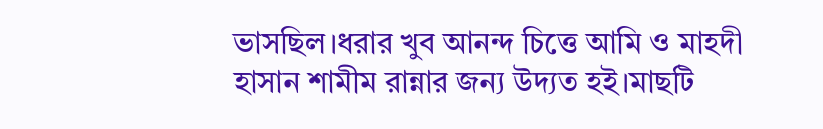ভাসছিল।ধরার খুব আনন্দ চিত্তে আমি ও মাহদী হাসান শামীম রান্নার জন্য উদ্যত হই।মাছটি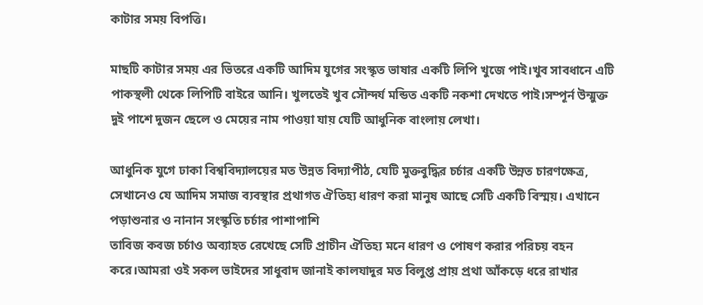কাটার সময় বিপত্তি।

মাছটি কাটার সময় এর ভিতরে একটি আদিম যুগের সংস্কৃত ভাষার একটি লিপি খুজে পাই।খুব সাবধানে এটি পাকস্থলী থেকে লিপিটি বাইরে আনি। খুলতেই খুব সৌন্দর্য মন্ডিত একটি নকশা দেখতে পাই।সম্পূর্ন উন্মুক্ত দুই পাশে দুজন ছেলে ও মেয়ের নাম পাওয়া যায় যেটি আধুনিক বাংলায় লেখা।

আধুনিক যুগে ঢাকা বিশ্ববিদ্যালয়ের মত উন্নত বিদ্যাপীঠ, যেটি মুক্তবুদ্ধির চর্চার একটি উন্নত চারণক্ষেত্র, সেখানেও যে আদিম সমাজ ব্যবস্থার প্রথাগত ঐতিহ্য ধারণ করা মানুষ আছে সেটি একটি বিস্ময়। এখানে পড়াশুনার ও নানান সংস্কৃতি চর্চার পাশাপাশি
তাবিজ কবজ চর্চাও অব্যাহত রেখেছে সেটি প্রাচীন ঐতিহ্য মনে ধারণ ও পোষণ করার পরিচয় বহন করে।আমরা ওই সকল ভাইদের সাধুবাদ জানাই কালযাদুর মত বিলুপ্ত প্রায় প্রথা আঁকড়ে ধরে রাখার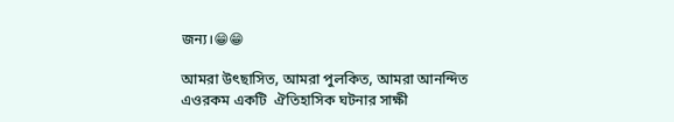জন্য।😁😁

আমরা উৎছাসিত, আমরা পুলকিত, আমরা আনন্দিত
এওরকম একটি  ঐতিহাসিক ঘটনার সাক্ষী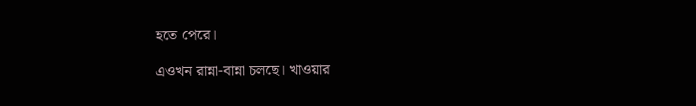হতে পেরে।

এওখন রান্না-বান্না চলছে। খাওয়ার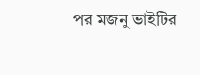পর মজনু ভাইটির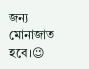জন্য মোনাজাত হবে।😉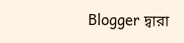Blogger দ্বারা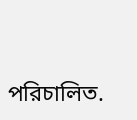পরিচালিত.